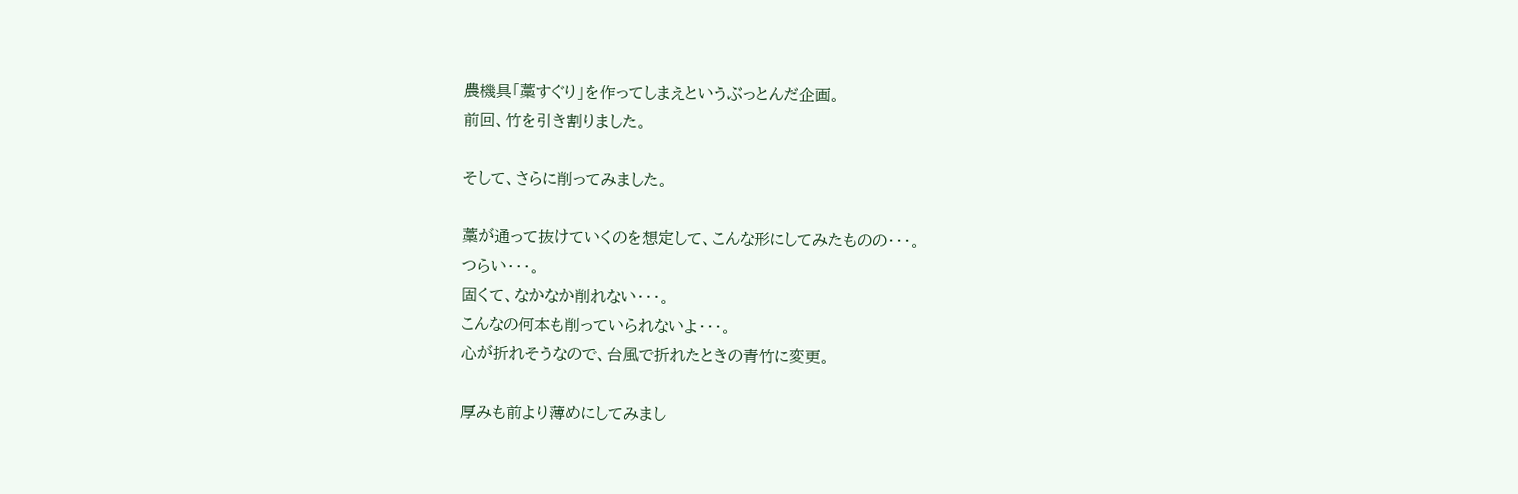農機具「藁すぐり」を作ってしまえというぶっとんだ企画。
前回、竹を引き割りました。

そして、さらに削ってみました。

藁が通って抜けていくのを想定して、こんな形にしてみたものの・・・。
つらい・・・。
固くて、なかなか削れない・・・。
こんなの何本も削っていられないよ・・・。
心が折れそうなので、台風で折れたときの青竹に変更。

厚みも前より薄めにしてみまし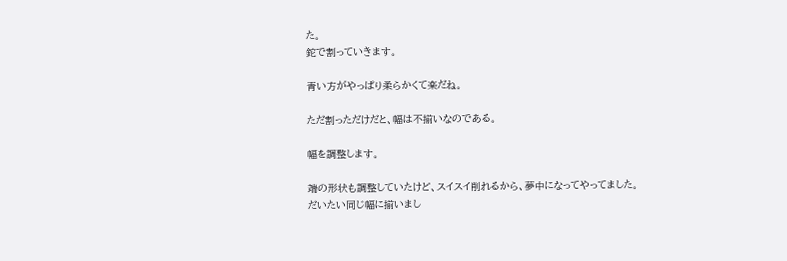た。
鉈で割っていきます。

青い方がやっぱり柔らかくて楽だね。

ただ割っただけだと、幅は不揃いなのである。

幅を調整します。

端の形状も調整していたけど、スイスイ削れるから、夢中になってやってました。
だいたい同じ幅に揃いまし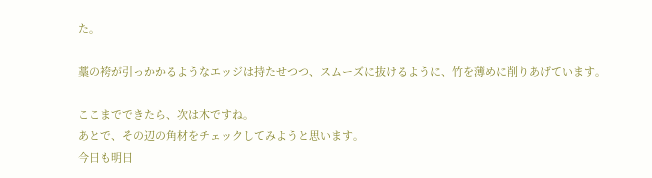た。

藁の袴が引っかかるようなエッジは持たせつつ、スムーズに抜けるように、竹を薄めに削りあげています。

ここまでできたら、次は木ですね。
あとで、その辺の角材をチェックしてみようと思います。
今日も明日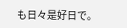も日々是好日で。